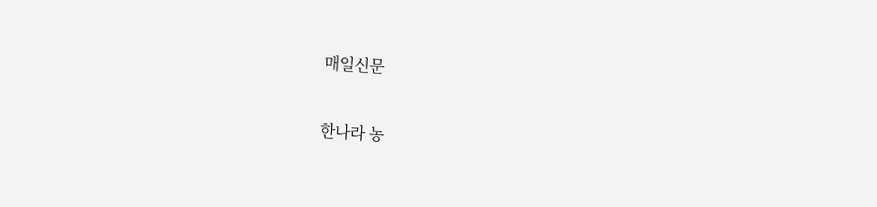매일신문

한나라 농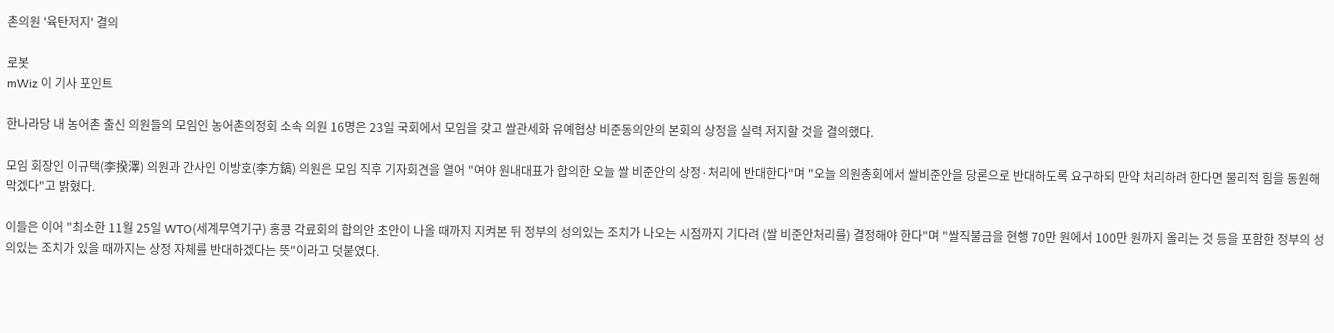촌의원 '육탄저지' 결의

로봇
mWiz 이 기사 포인트

한나라당 내 농어촌 출신 의원들의 모임인 농어촌의정회 소속 의원 16명은 23일 국회에서 모임을 갖고 쌀관세화 유예협상 비준동의안의 본회의 상정을 실력 저지할 것을 결의했다.

모임 회장인 이규택(李揆澤) 의원과 간사인 이방호(李方鎬) 의원은 모임 직후 기자회견을 열어 "여야 원내대표가 합의한 오늘 쌀 비준안의 상정·처리에 반대한다"며 "오늘 의원총회에서 쌀비준안을 당론으로 반대하도록 요구하되 만약 처리하려 한다면 물리적 힘을 동원해 막겠다"고 밝혔다.

이들은 이어 "최소한 11월 25일 WTO(세계무역기구) 홍콩 각료회의 합의안 초안이 나올 때까지 지켜본 뒤 정부의 성의있는 조치가 나오는 시점까지 기다려 (쌀 비준안처리를) 결정해야 한다"며 "쌀직불금을 현행 70만 원에서 100만 원까지 올리는 것 등을 포함한 정부의 성의있는 조치가 있을 때까지는 상정 자체를 반대하겠다는 뜻"이라고 덧붙였다.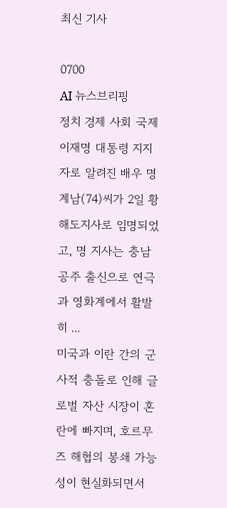최신 기사

0700
AI 뉴스브리핑
정치 경제 사회 국제
이재명 대통령 지지자로 알려진 배우 명계남(74)씨가 2일 황해도지사로 임명되었고, 명 지사는 충남 공주 출신으로 연극과 영화계에서 활발히 ...
미국과 이란 간의 군사적 충돌로 인해 글로벌 자산 시장이 혼란에 빠지며, 호르무즈 해협의 봉쇄 가능성이 현실화되면서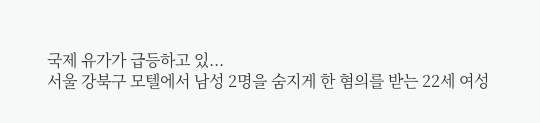국제 유가가 급등하고 있...
서울 강북구 모텔에서 남성 2명을 숨지게 한 혐의를 받는 22세 여성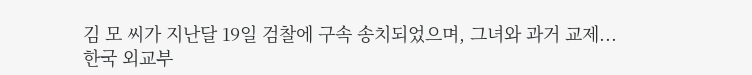김 모 씨가 지난달 19일 검찰에 구속 송치되었으며, 그녀와 과거 교제...
한국 외교부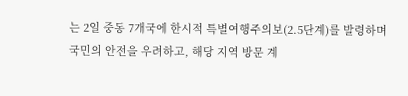는 2일 중동 7개국에 한시적 특별여행주의보(2.5단계)를 발령하며 국민의 안전을 우려하고, 해당 지역 방문 계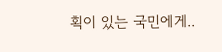획이 있는 국민에게..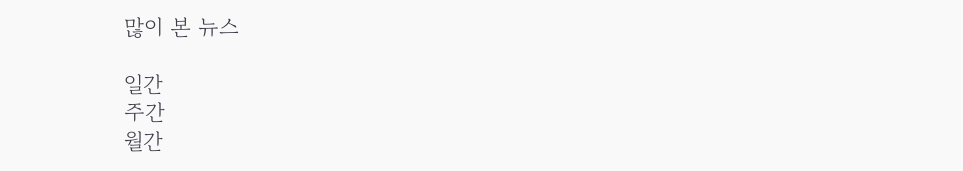많이 본 뉴스

일간
주간
월간